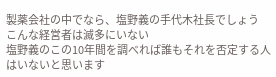製薬会社の中でなら、塩野義の手代木社長でしょう
こんな経営者は滅多にいない
塩野義のこの10年間を調べれば誰もそれを否定する人はいないと思います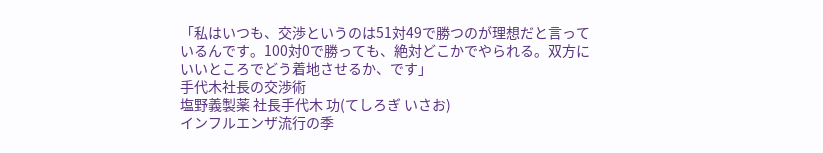「私はいつも、交渉というのは51対49で勝つのが理想だと言っているんです。100対0で勝っても、絶対どこかでやられる。双方にいいところでどう着地させるか、です」
手代木社長の交渉術
塩野義製薬 社長手代木 功(てしろぎ いさお)
インフルエンザ流行の季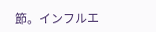節。インフルエ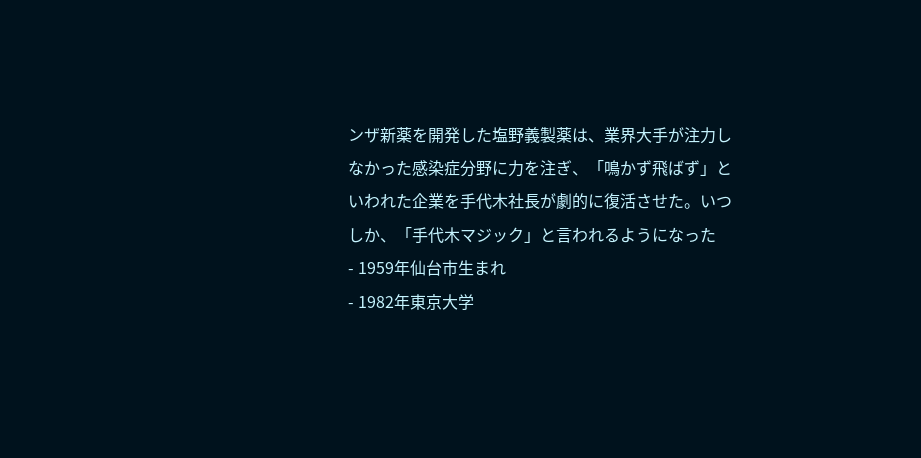ンザ新薬を開発した塩野義製薬は、業界大手が注力しなかった感染症分野に力を注ぎ、「鳴かず飛ばず」といわれた企業を手代木社長が劇的に復活させた。いつしか、「手代木マジック」と言われるようになった
- 1959年仙台市生まれ
- 1982年東京大学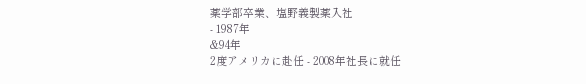薬学部卒業、塩野義製薬入社
- 1987年
&94年
2度アメリカに赴任 - 2008年社長に就任